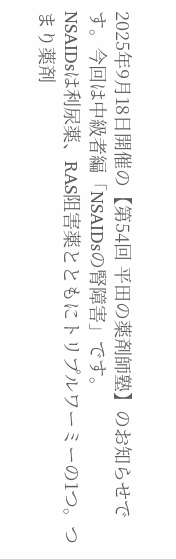2025年9月18日開催の【第54回 平田の薬剤師塾】のお知らせです。今回は中級者編「NSAIDsの腎障害」です。
NSAIDsは利尿薬、RAS阻害薬とともにトリプルワーミーの1つ。つまり薬剤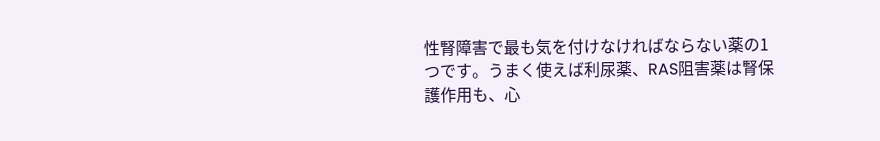性腎障害で最も気を付けなければならない薬の1つです。うまく使えば利尿薬、RAS阻害薬は腎保護作用も、心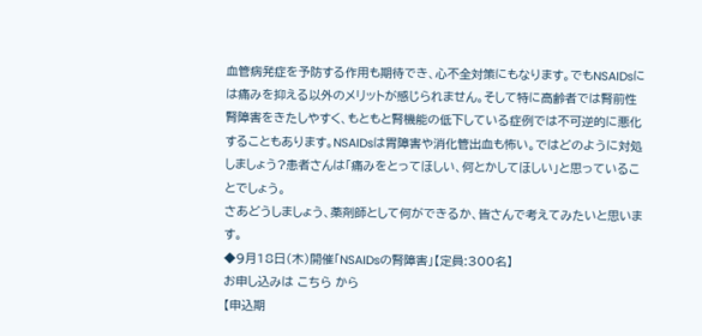血管病発症を予防する作用も期待でき、心不全対策にもなります。でもNSAIDsには痛みを抑える以外のメリットが感じられません。そして特に高齢者では腎前性腎障害をきたしやすく、もともと腎機能の低下している症例では不可逆的に悪化することもあります。NSAIDsは胃障害や消化管出血も怖い。ではどのように対処しましょう?患者さんは「痛みをとってほしい、何とかしてほしい」と思っていることでしょう。
さあどうしましょう、薬剤師として何ができるか、皆さんで考えてみたいと思います。
◆9月18日(木)開催「NSAIDsの腎障害」【定員:300名】
お申し込みは こちら から
【申込期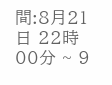間:8月21日 22時00分 ~ 9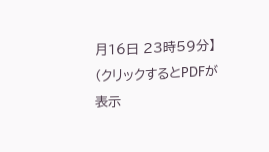月16日 23時59分】
(クリックするとPDFが表示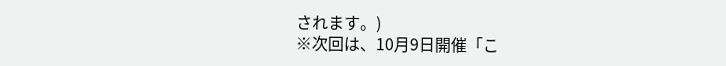されます。)
※次回は、10月9日開催「こ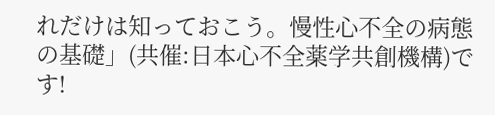れだけは知っておこう。慢性心不全の病態の基礎」(共催:日本心不全薬学共創機構)です!